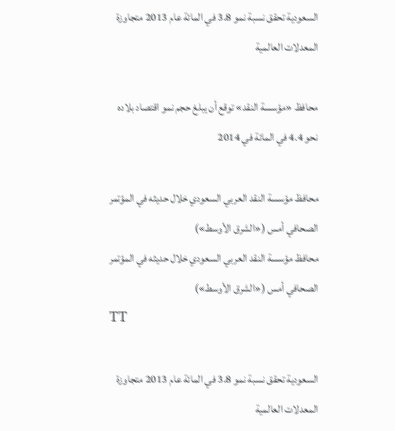السعودية تحقق نسبة نمو 3.8 في المائة عام 2013 متجاوزة المعدلات العالمية

محافظ «مؤسسة النقد» توقع أن يبلغ حجم نمو اقتصاد بلاده نحو 4.4 في المائة في 2014

محافظ مؤسسة النقد العربي السعودي خلال حديثه في المؤتمر الصحافي أمس («الشرق الأوسط»)
محافظ مؤسسة النقد العربي السعودي خلال حديثه في المؤتمر الصحافي أمس («الشرق الأوسط»)
TT

السعودية تحقق نسبة نمو 3.8 في المائة عام 2013 متجاوزة المعدلات العالمية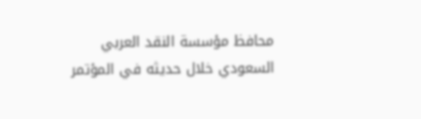محافظ مؤسسة النقد العربي السعودي خلال حديثه في المؤتمر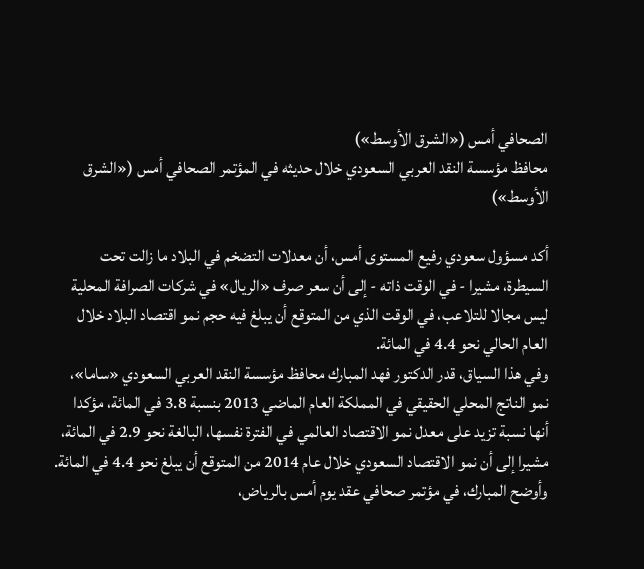الصحافي أمس («الشرق الأوسط»)
محافظ مؤسسة النقد العربي السعودي خلال حديثه في المؤتمر الصحافي أمس («الشرق الأوسط»)

أكد مسؤول سعودي رفيع المستوى أمس، أن معدلات التضخم في البلاد ما زالت تحت السيطرة، مشيرا - في الوقت ذاته - إلى أن سعر صرف «الريال» في شركات الصرافة المحلية ليس مجالا للتلاعب، في الوقت الذي من المتوقع أن يبلغ فيه حجم نمو اقتصاد البلاد خلال العام الحالي نحو 4.4 في المائة.
وفي هذا السياق، قدر الدكتور فهد المبارك محافظ مؤسسة النقد العربي السعودي «ساما»، نمو الناتج المحلي الحقيقي في المملكة العام الماضي 2013 بنسبة 3.8 في المائة، مؤكدا أنها نسبة تزيد على معدل نمو الاقتصاد العالمي في الفترة نفسها، البالغة نحو 2.9 في المائة، مشيرا إلى أن نمو الاقتصاد السعودي خلال عام 2014 من المتوقع أن يبلغ نحو 4.4 في المائة.
وأوضح المبارك، في مؤتمر صحافي عقد يوم أمس بالرياض،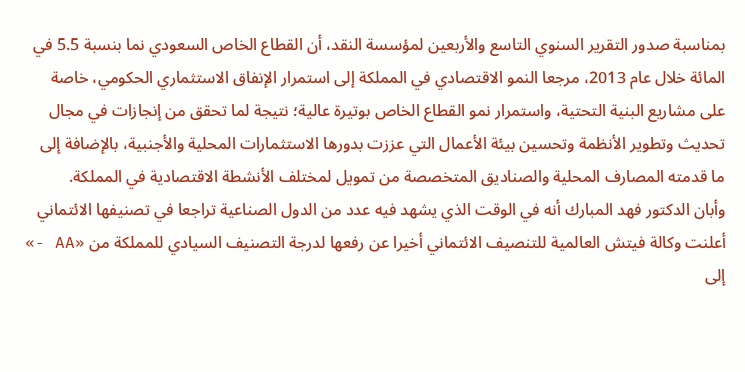بمناسبة صدور التقرير السنوي التاسع والأربعين لمؤسسة النقد، أن القطاع الخاص السعودي نما بنسبة 5.5 في المائة خلال عام 2013، مرجعا النمو الاقتصادي في المملكة إلى استمرار الإنفاق الاستثماري الحكومي، خاصة على مشاريع البنية التحتية، واستمرار نمو القطاع الخاص بوتيرة عالية؛ نتيجة لما تحقق من إنجازات في مجال تحديث وتطوير الأنظمة وتحسين بيئة الأعمال التي عززت بدورها الاستثمارات المحلية والأجنبية، بالإضافة إلى ما قدمته المصارف المحلية والصناديق المتخصصة من تمويل لمختلف الأنشطة الاقتصادية في المملكة.
وأبان الدكتور فهد المبارك أنه في الوقت الذي يشهد فيه عدد من الدول الصناعية تراجعا في تصنيفها الائتماني أعلنت وكالة فيتش العالمية للتنصيف الائتماني أخيرا عن رفعها لدرجة التصنيف السيادي للمملكة من «AA -» إلى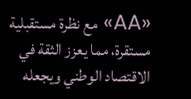«AA» مع نظرة مستقبلية مستقرة، مما يعزز الثقة في الاقتصاد الوطني ويجعله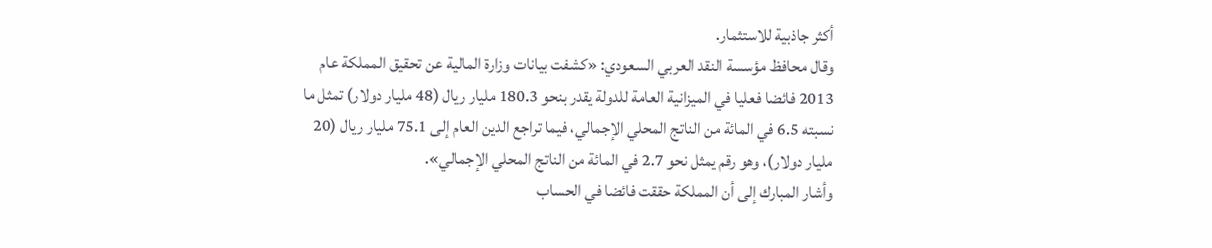أكثر جاذبية للاستثمار.
وقال محافظ مؤسسة النقد العربي السعودي: «كشفت بيانات وزارة المالية عن تحقيق المملكة عام 2013 فائضا فعليا في الميزانية العامة للدولة يقدر بنحو 180.3 مليار ريال (48 مليار دولار) تمثل ما نسبته 6.5 في المائة من الناتج المحلي الإجمالي، فيما تراجع الدين العام إلى 75.1 مليار ريال (20 مليار دولار)، وهو رقم يمثل نحو 2.7 في المائة من الناتج المحلي الإجمالي».
وأشار المبارك إلى أن المملكة حققت فائضا في الحساب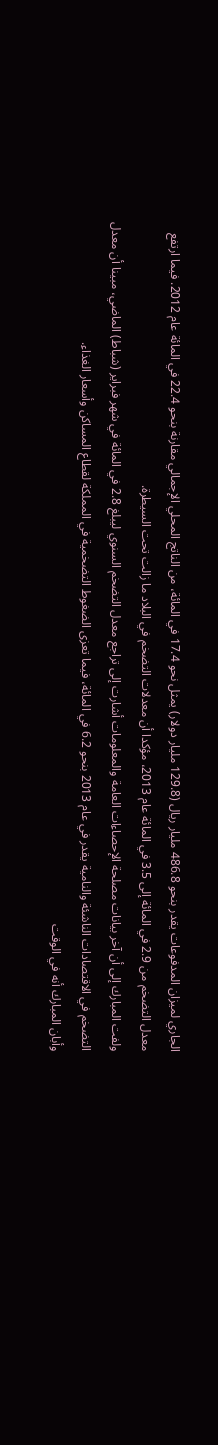الجاري لميزان المدفوعات يقدر بنحو 486.8 مليار ريال (129.8 مليار دولار) يمثل نحو 17.4 في المائة، من الناتج المحلي الإجمالي مقارنة بنحو 22.4 في المائة عام 2012. فيما ارتفع معدل التضخم من 2.9 في المائة إلى 3.5 في المائة عام 2013، مؤكدا أن معدلات التضخم في البلاد ما زالت تحت السيطرة.
ولفت المبارك إلى أن آخر بيانات مصلحة الإحصاءات العامة والمعلومات أشارت إلى تراجع معدل التضخم السنوي ليبلغ 2.8 في المائة في شهر فبراير (شباط) الماضي، مبينا أن معدل التضخم في الاقتصادات الناشئة والنامية يقدر في عام 2013 بنحو 6.2 في المائة، فيما تعزى الضغوط التضخمية في المملكة لقطاع المساكن وأسعار الغذاء.
وأبان المبارك أنه في الوقت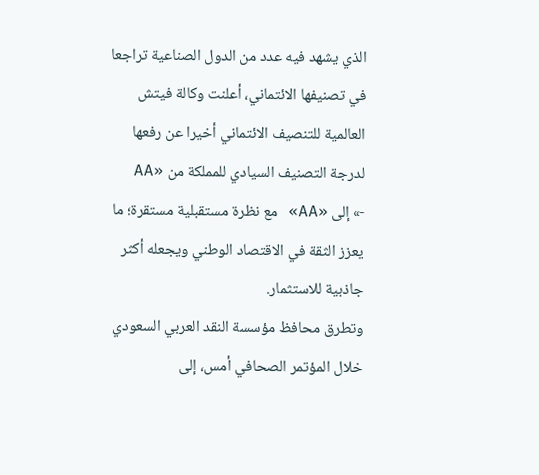الذي يشهد فيه عدد من الدول الصناعية تراجعا في تصنيفها الائتماني، أعلنت وكالة فيتش العالمية للتنصيف الائتماني أخيرا عن رفعها لدرجة التصنيف السيادي للمملكة من «AA -» إلى «AA» مع نظرة مستقبلية مستقرة؛ ما يعزز الثقة في الاقتصاد الوطني ويجعله أكثر جاذبية للاستثمار.
وتطرق محافظ مؤسسة النقد العربي السعودي خلال المؤتمر الصحافي أمس، إلى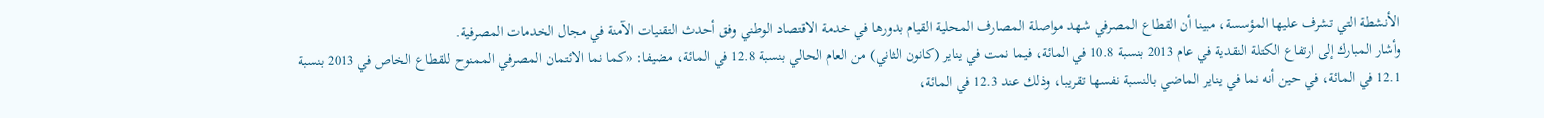الأنشطة التي تشرف عليها المؤسسة، مبينا أن القطاع المصرفي شهد مواصلة المصارف المحلية القيام بدورها في خدمة الاقتصاد الوطني وفق أحدث التقنيات الآمنة في مجال الخدمات المصرفية.
وأشار المبارك إلى ارتفاع الكتلة النقدية في عام 2013 بنسبة 10.8 في المائة، فيما نمت في يناير (كانون الثاني) من العام الحالي بنسبة 12.8 في المائة، مضيفا: «كما نما الائتمان المصرفي الممنوح للقطاع الخاص في 2013 بنسبة 12.1 في المائة، في حين أنه نما في يناير الماضي بالنسبة نفسها تقريبا، وذلك عند 12.3 في المائة،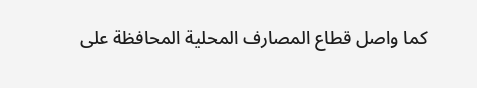كما واصل قطاع المصارف المحلية المحافظة على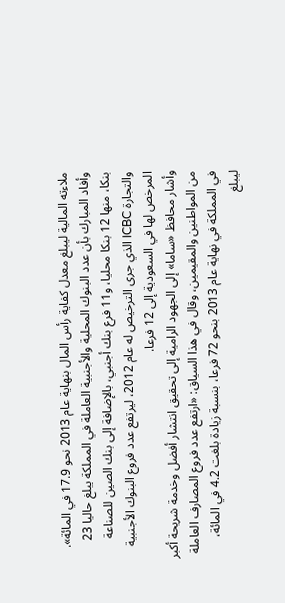ملاءته المالية ليبلغ معدل كفاية رأس المال بنهاية عام 2013 نحو 17.9 في المائة».
وأفاد المبارك بأن عدد البنوك المحلية والأجنبية العاملة في المملكة يبلغ حاليا 23 بنكا، منها 12 بنكا محليا، و11 فرع بنك أجنبي، بالإضافة إلى بنك الصين للصناعة والتجارة ICBC الذي جرى الترخيص له عام 2012، ليرتفع عدد فروع البنوك الأجنبية المرخص لها في السعودية إلى 12 فرعا.
وأشار محافظ «ساما» إلى الجهود الرامية إلى تحقيق انتشار أفضل وخدمة شريحة أكبر من المواطنين والمقيمين، وقال في هذا السياق: «ارتفع عدد فروع المصارف العاملة في المملكة في نهاية عام 2013 بنحو 72 فرعا، بنسبة زيادة بلغت 4.2 في المائة، ليبلغ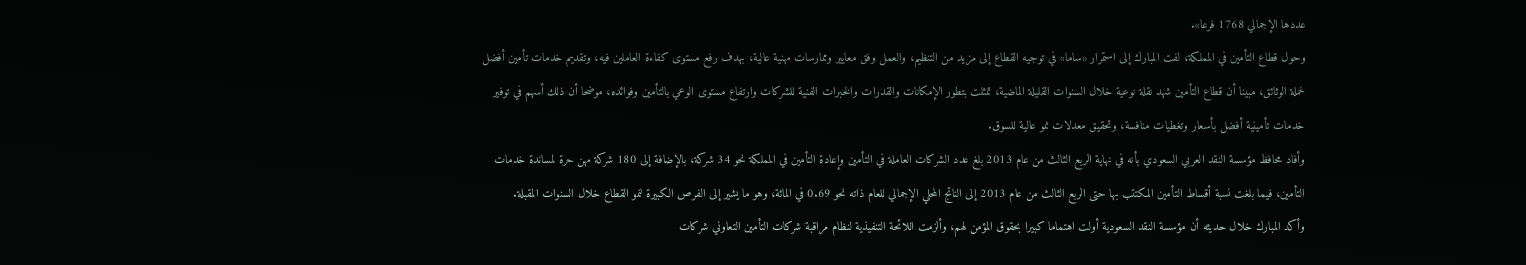عددها الإجمالي 1768 فرعا».
وحول قطاع التأمين في المملكة، لفت المبارك إلى استمرار «ساما» في توجيه القطاع إلى مزيد من التنظيم، والعمل وفق معايير وممارسات مهنية عالية، بهدف رفع مستوى كفاءة العاملين فيه، وتقديم خدمات تأمين أفضل لحملة الوثائق، مبينا أن قطاع التأمين شهد نقلة نوعية خلال السنوات القليلة الماضية، تمثلت بتطور الإمكانات والقدرات والخبرات الفنية للشركات وارتفاع مستوى الوعي بالتأمين وفوائده، موضحا أن ذلك أسهم في توفير خدمات تأمينية أفضل بأسعار وتغطيات منافسة، وتحقيق معدلات نمو عالية للسوق.
وأفاد محافظ مؤسسة النقد العربي السعودي بأنه في نهاية الربع الثالث من عام 2013 بلغ عدد الشركات العاملة في التأمين وإعادة التأمين في المملكة نحو 34 شركة، بالإضافة إلى 180 شركة مهن حرة لمساندة خدمات التأمين، فيما بلغت نسبة أقساط التأمين المكتتب بها حتى الربع الثالث من عام 2013 إلى الناتج المحلي الإجمالي للعام ذاته نحو 0.69 في المائة، وهو ما يشير إلى الفرص الكبيرة لنمو القطاع خلال السنوات المقبلة.
وأكد المبارك خلال حديثه أن مؤسسة النقد السعودية أولت اهتماما كبيرا بحقوق المؤمن لهم، وألزمت اللائحة التنفيذية لنظام مراقبة شركات التأمين التعاوني شركات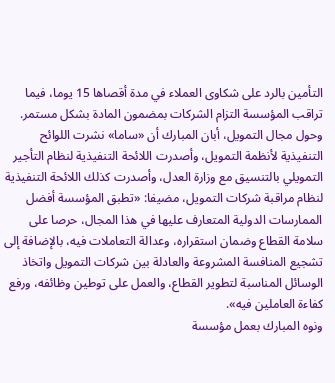التأمين بالرد على شكاوى العملاء في مدة أقصاها 15 يوما، فيما تراقب المؤسسة التزام الشركات بمضمون المادة بشكل مستمر.
وحول مجال التمويل، أبان المبارك أن «ساما» نشرت اللوائح التنفيذية لأنظمة التمويل، وأصدرت اللائحة التنفيذية لنظام التأجير التمويلي بالتنسيق مع وزارة العدل، وأصدرت كذلك اللائحة التنفيذية لنظام مراقبة شركات التمويل، مضيفا: «تطبق المؤسسة أفضل الممارسات الدولية المتعارف عليها في هذا المجال، حرصا على سلامة القطاع وضمان استقراره، وعدالة التعاملات فيه، بالإضافة إلى تشجيع المنافسة المشروعة والعادلة بين شركات التمويل واتخاذ الوسائل المناسبة لتطوير القطاع، والعمل على توطين وظائفه، ورفع كفاءة العاملين فيه».
ونوه المبارك بعمل مؤسسة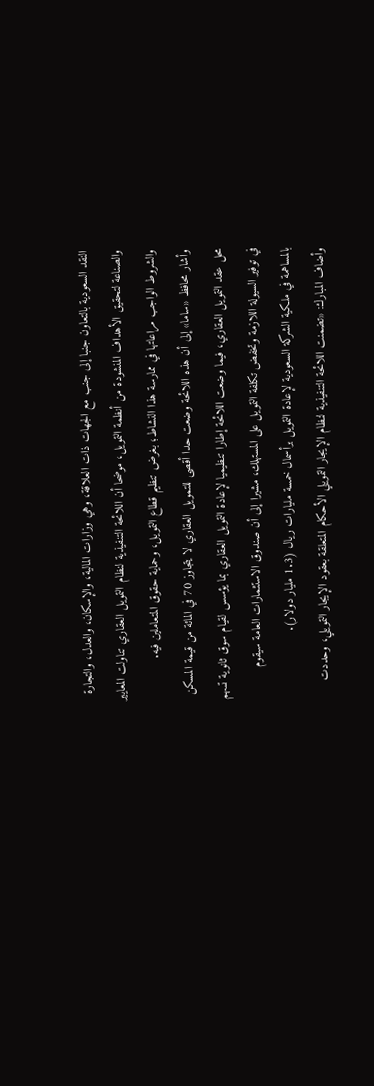النقد السعودية بالتعاون جنبا إلى جنب مع الجهات ذات العلاقة، وهي وزارات المالية، والإسكان، والعدل، والتجارة والصناعة لتحقيق الأهداف المنشودة من أنظمة التمويل، موضحا أن اللائحة التنفيذية لنظام التمويل العقاري تناولت المعايير والشروط الواجب مراعاتها في ممارسة هذا النشاط؛ بغرض تنظيم قطاع التمويل، وحماية حقوق المتعاملين فيه.
وأشار محافظ «ساما» إلى أن هذه اللائحة وضعت حدا أقصى للتمويل العقاري لا يتجاوز 70 في المائة من قيمة المسكن محل عقد التمويل العقاري، فيما وضعت اللائحة إطارا تنظيميا لإعادة التمويل العقاري بما يؤسس لقيام سوق ثانوية تسهم في توفير السيولة اللازمة وتخفض تكلفة التمويل على المستهلك، مشيرا إلى أن صندوق الاستثمارات العامة سيقوم بالمساهمة في ملكية الشركة السعودية لإعادة التمويل برأسمال خمسة مليارات ريال (1.3 مليار دولار).
وأضاف المبارك: «تضمنت اللائحة التنفيذية لنظام الإيجار التمويلي الأحكام المتعلقة بعقود الإيجار التمويلي، وحددت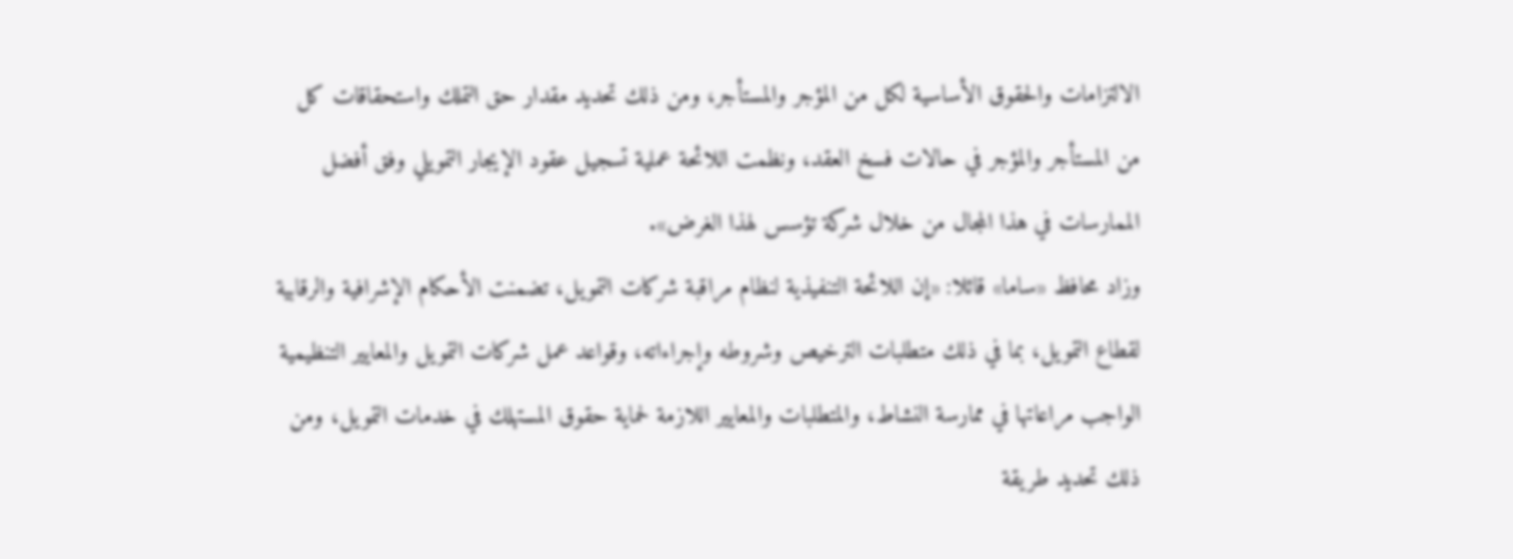الالتزامات والحقوق الأساسية لكل من المؤجر والمستأجر، ومن ذلك تحديد مقدار حق التملك واستحقاقات كل من المستأجر والمؤجر في حالات فسخ العقد، ونظمت اللائحة عملية تسجيل عقود الإيجار التمويلي وفق أفضل الممارسات في هذا المجال من خلال شركة تؤسس لهذا الغرض».
وزاد محافظ «ساما» قائلا: «إن اللائحة التنفيذية لنظام مراقبة شركات التمويل، تضمنت الأحكام الإشرافية والرقابية لقطاع التمويل، بما في ذلك متطلبات الترخيص وشروطه وإجراءاته، وقواعد عمل شركات التمويل والمعايير التنظيمية الواجب مراعاتها في ممارسة النشاط، والمتطلبات والمعايير اللازمة لحماية حقوق المستهلك في خدمات التمويل، ومن ذلك تحديد طريقة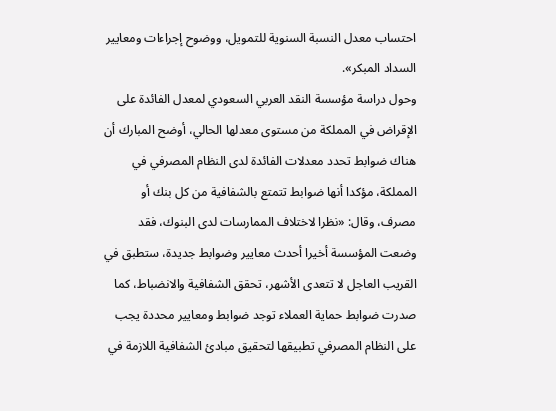احتساب معدل النسبة السنوية للتمويل، ووضوح إجراءات ومعايير السداد المبكر».
وحول دراسة مؤسسة النقد العربي السعودي لمعدل الفائدة على الإقراض في المملكة من مستوى معدلها الحالي، أوضح المبارك أن هناك ضوابط تحدد معدلات الفائدة لدى النظام المصرفي في المملكة، مؤكدا أنها ضوابط تتمتع بالشفافية من كل بنك أو مصرف، وقال: «نظرا لاختلاف الممارسات لدى البنوك، فقد وضعت المؤسسة أخيرا أحدث معايير وضوابط جديدة، ستطبق في القريب العاجل لا تتعدى الأشهر، تحقق الشفافية والانضباط، كما صدرت ضوابط حماية العملاء توجد ضوابط ومعايير محددة يجب على النظام المصرفي تطبيقها لتحقيق مبادئ الشفافية اللازمة في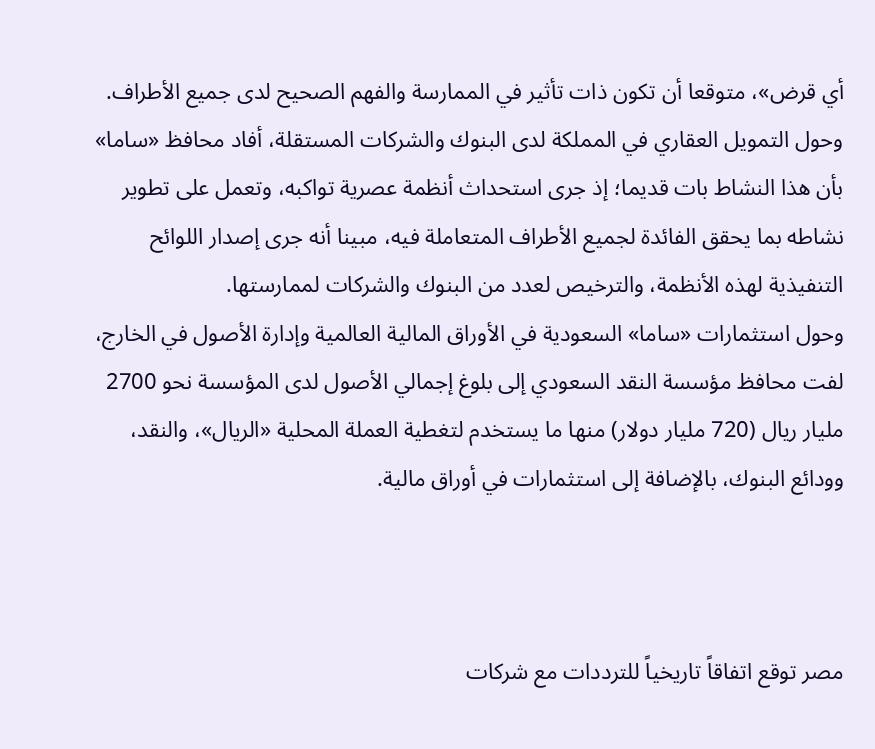أي قرض»، متوقعا أن تكون ذات تأثير في الممارسة والفهم الصحيح لدى جميع الأطراف.
وحول التمويل العقاري في المملكة لدى البنوك والشركات المستقلة، أفاد محافظ «ساما» بأن هذا النشاط بات قديما؛ إذ جرى استحداث أنظمة عصرية تواكبه، وتعمل على تطوير نشاطه بما يحقق الفائدة لجميع الأطراف المتعاملة فيه، مبينا أنه جرى إصدار اللوائح التنفيذية لهذه الأنظمة، والترخيص لعدد من البنوك والشركات لممارستها.
وحول استثمارات «ساما» السعودية في الأوراق المالية العالمية وإدارة الأصول في الخارج، لفت محافظ مؤسسة النقد السعودي إلى بلوغ إجمالي الأصول لدى المؤسسة نحو 2700 مليار ريال (720 مليار دولار) منها ما يستخدم لتغطية العملة المحلية «الريال»، والنقد، وودائع البنوك، بالإضافة إلى استثمارات في أوراق مالية.



مصر توقع اتفاقاً تاريخياً للترددات مع شركات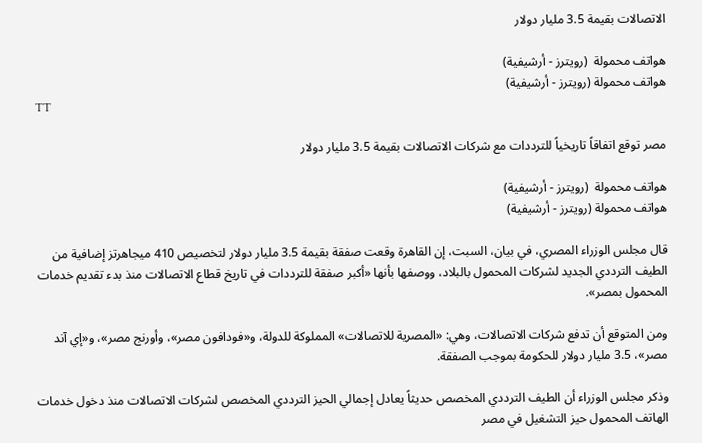الاتصالات بقيمة 3.5 مليار دولار

هواتف محمولة  (رويترز - أرشيفية)
هواتف محمولة (رويترز - أرشيفية)
TT

مصر توقع اتفاقاً تاريخياً للترددات مع شركات الاتصالات بقيمة 3.5 مليار دولار

هواتف محمولة  (رويترز - أرشيفية)
هواتف محمولة (رويترز - أرشيفية)

قال مجلس الوزراء المصري، في بيان، السبت، إن القاهرة وقعت صفقة بقيمة 3.5 مليار دولار لتخصيص 410 ميجاهرتز إضافية من الطيف الترددي الجديد لشركات المحمول بالبلاد، ووصفها بأنها «أكبر صفقة للترددات في تاريخ قطاع الاتصالات منذ بدء تقديم خدمات المحمول بمصر».

ومن المتوقع أن تدفع شركات الاتصالات، وهي: «المصرية للاتصالات» المملوكة للدولة، و«فودافون مصر»، وأورنج مصر»، و«إي آند مصر»، 3.5 مليار دولار للحكومة بموجب الصفقة.

وذكر مجلس الوزراء أن الطيف الترددي المخصص حديثاً يعادل إجمالي الحيز الترددي المخصص لشركات الاتصالات منذ دخول خدمات الهاتف المحمول حيز التشغيل في مصر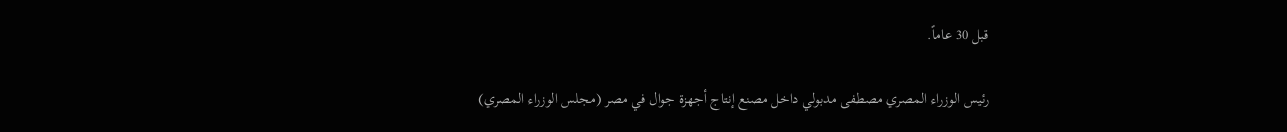قبل 30 عاماً.

رئيس الوزراء المصري مصطفى مدبولي داخل مصنع إنتاج أجهزة جوال في مصر (مجلس الوزراء المصري)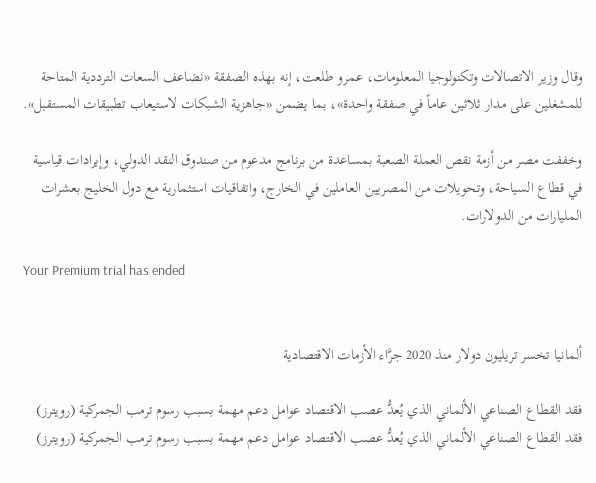وقال وزير الاتصالات وتكنولوجيا المعلومات، عمرو طلعت، إنه بهذه الصفقة «نضاعف السعات الترددية المتاحة للمشغلين على مدار ثلاثين عاماً في صفقة واحدة»، بما يضمن «جاهزية الشبكات لاستيعاب تطبيقات المستقبل».

وخففت مصر من أزمة نقص العملة الصعبة بمساعدة من برنامج مدعوم من صندوق النقد الدولي، وإيرادات قياسية في قطاع السياحة، وتحويلات من المصريين العاملين في الخارج، واتفاقيات استثمارية مع دول الخليج بعشرات المليارات من الدولارات.

Your Premium trial has ended


ألمانيا تخسر تريليون دولار منذ 2020 جرَّاء الأزمات الاقتصادية

فقد القطاع الصناعي الألماني الذي يُعدُّ عصب الاقتصاد عوامل دعم مهمة بسبب رسوم ترمب الجمركية (رويترز)
فقد القطاع الصناعي الألماني الذي يُعدُّ عصب الاقتصاد عوامل دعم مهمة بسبب رسوم ترمب الجمركية (رويترز)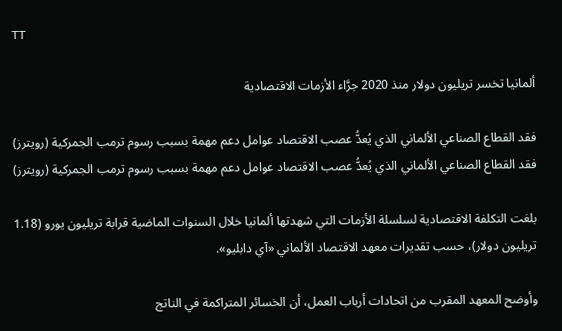TT

ألمانيا تخسر تريليون دولار منذ 2020 جرَّاء الأزمات الاقتصادية

فقد القطاع الصناعي الألماني الذي يُعدُّ عصب الاقتصاد عوامل دعم مهمة بسبب رسوم ترمب الجمركية (رويترز)
فقد القطاع الصناعي الألماني الذي يُعدُّ عصب الاقتصاد عوامل دعم مهمة بسبب رسوم ترمب الجمركية (رويترز)

بلغت التكلفة الاقتصادية لسلسلة الأزمات التي شهدتها ألمانيا خلال السنوات الماضية قرابة تريليون يورو (1.18 تريليون دولار)، حسب تقديرات معهد الاقتصاد الألماني «آي دابليو».

وأوضح المعهد المقرب من اتحادات أرباب العمل، أن الخسائر المتراكمة في الناتج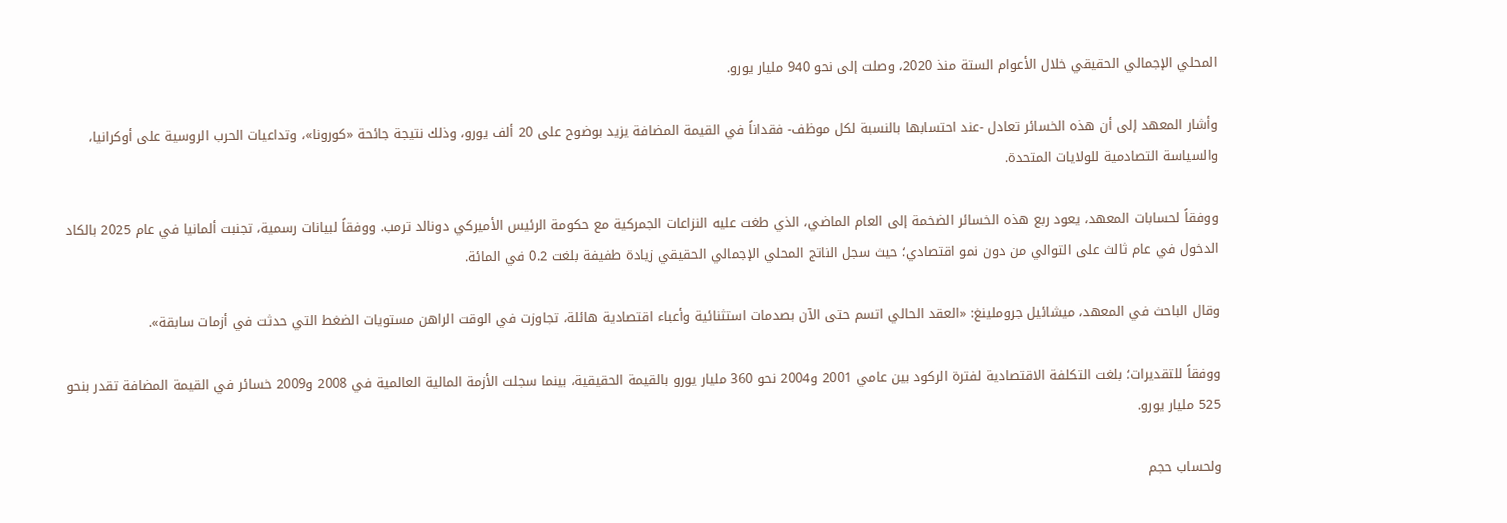المحلي الإجمالي الحقيقي خلال الأعوام الستة منذ 2020، وصلت إلى نحو 940 مليار يورو.

وأشار المعهد إلى أن هذه الخسائر تعادل -عند احتسابها بالنسبة لكل موظف- فقداناً في القيمة المضافة يزيد بوضوح على 20 ألف يورو، وذلك نتيجة جائحة «كورونا»، وتداعيات الحرب الروسية على أوكرانيا، والسياسة التصادمية للولايات المتحدة.

ووفقاً لحسابات المعهد، يعود ربع هذه الخسائر الضخمة إلى العام الماضي، الذي طغت عليه النزاعات الجمركية مع حكومة الرئيس الأميركي دونالد ترمب. ووفقاً لبيانات رسمية، تجنبت ألمانيا في عام 2025 بالكاد الدخول في عام ثالث على التوالي من دون نمو اقتصادي؛ حيث سجل الناتج المحلي الإجمالي الحقيقي زيادة طفيفة بلغت 0.2 في المائة.

وقال الباحث في المعهد، ميشائيل جروملينغ: «العقد الحالي اتسم حتى الآن بصدمات استثنائية وأعباء اقتصادية هائلة، تجاوزت في الوقت الراهن مستويات الضغط التي حدثت في أزمات سابقة».

ووفقاً للتقديرات؛ بلغت التكلفة الاقتصادية لفترة الركود بين عامي 2001 و2004 نحو 360 مليار يورو بالقيمة الحقيقية، بينما سجلت الأزمة المالية العالمية في 2008 و2009 خسائر في القيمة المضافة تقدر بنحو 525 مليار يورو.

ولحساب حجم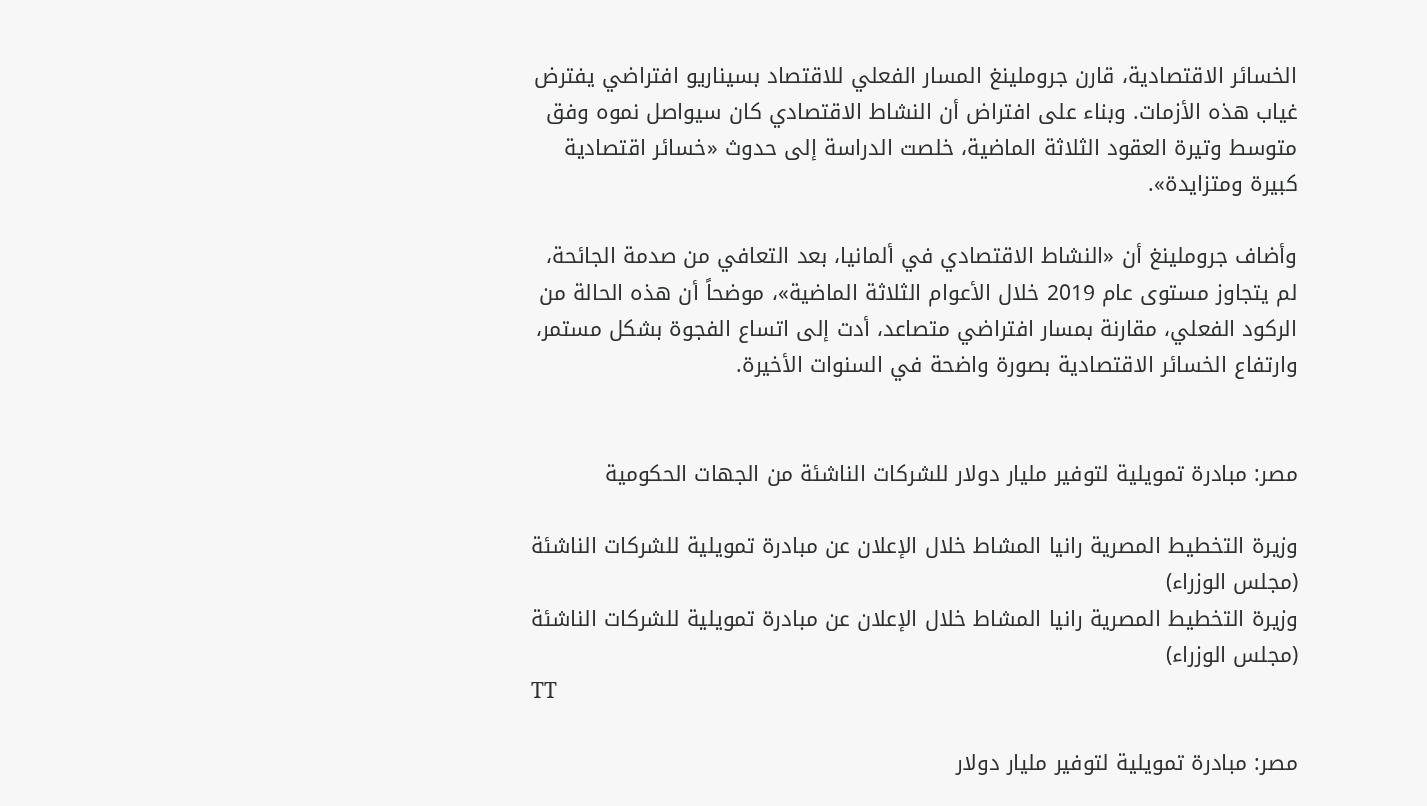الخسائر الاقتصادية، قارن جروملينغ المسار الفعلي للاقتصاد بسيناريو افتراضي يفترض غياب هذه الأزمات. وبناء على افتراض أن النشاط الاقتصادي كان سيواصل نموه وفق متوسط وتيرة العقود الثلاثة الماضية، خلصت الدراسة إلى حدوث «خسائر اقتصادية كبيرة ومتزايدة».

وأضاف جروملينغ أن «النشاط الاقتصادي في ألمانيا، بعد التعافي من صدمة الجائحة، لم يتجاوز مستوى عام 2019 خلال الأعوام الثلاثة الماضية»، موضحاً أن هذه الحالة من الركود الفعلي، مقارنة بمسار افتراضي متصاعد، أدت إلى اتساع الفجوة بشكل مستمر، وارتفاع الخسائر الاقتصادية بصورة واضحة في السنوات الأخيرة.


مصر: مبادرة تمويلية لتوفير مليار دولار للشركات الناشئة من الجهات الحكومية

وزيرة التخطيط المصرية رانيا المشاط خلال الإعلان عن مبادرة تمويلية للشركات الناشئة (مجلس الوزراء)
وزيرة التخطيط المصرية رانيا المشاط خلال الإعلان عن مبادرة تمويلية للشركات الناشئة (مجلس الوزراء)
TT

مصر: مبادرة تمويلية لتوفير مليار دولار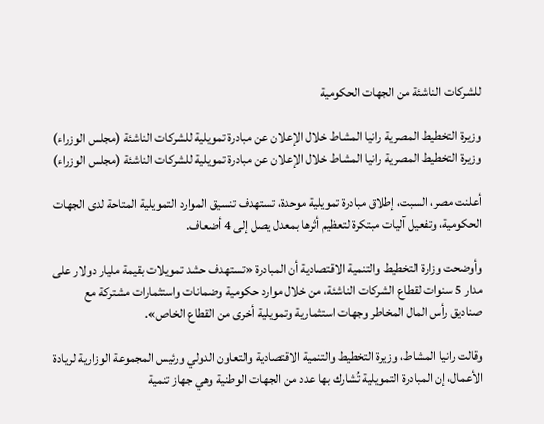للشركات الناشئة من الجهات الحكومية

وزيرة التخطيط المصرية رانيا المشاط خلال الإعلان عن مبادرة تمويلية للشركات الناشئة (مجلس الوزراء)
وزيرة التخطيط المصرية رانيا المشاط خلال الإعلان عن مبادرة تمويلية للشركات الناشئة (مجلس الوزراء)

أعلنت مصر، السبت، إطلاق مبادرة تمويلية موحدة، تستهدف تنسيق الموارد التمويلية المتاحة لدى الجهات الحكومية، وتفعيل آليات مبتكرة لتعظيم أثرها بمعدل يصل إلى 4 أضعاف.

وأوضحت وزارة التخطيط والتنمية الاقتصادية أن المبادرة «تستهدف حشد تمويلات بقيمة مليار دولار على مدار 5 سنوات لقطاع الشركات الناشئة، من خلال موارد حكومية وضمانات واستثمارات مشتركة مع صناديق رأس المال المخاطر وجهات استثمارية وتمويلية أخرى من القطاع الخاص».

وقالت رانيا المشاط، وزيرة التخطيط والتنمية الاقتصادية والتعاون الدولي ورئيس المجموعة الوزارية لريادة الأعمال، إن المبادرة التمويلية تُشارك بها عدد من الجهات الوطنية وهي جهاز تنمية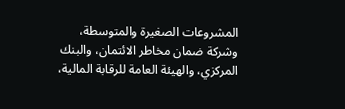المشروعات الصغيرة والمتوسطة، وشركة ضمان مخاطر الائتمان، والبنك المركزي، والهيئة العامة للرقابة المالية،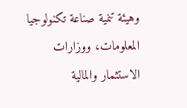وهيئة تنمية صناعة تكنولوجيا المعلومات، ووزارات الاستثمار والمالية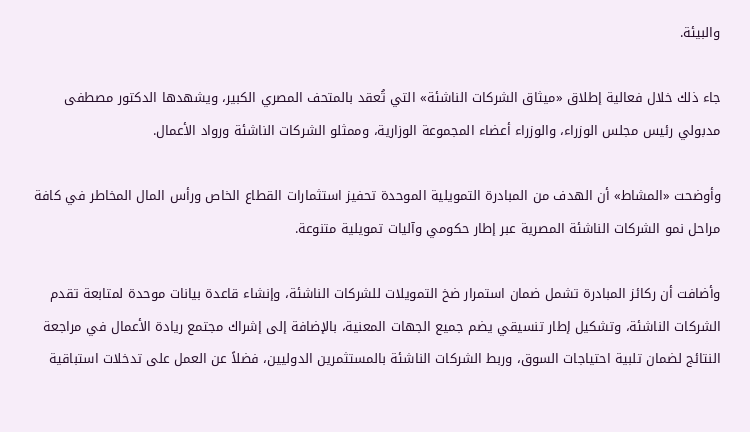والبيئة.

جاء ذلك خلال فعالية إطلاق «ميثاق الشركات الناشئة» التي تُعقد بالمتحف المصري الكبير، ويشهدها الدكتور مصطفى مدبولي رئيس مجلس الوزراء، والوزراء أعضاء المجموعة الوزارية، وممثلو الشركات الناشئة ورواد الأعمال.

وأوضحت «المشاط» أن الهدف من المبادرة التمويلية الموحدة تحفيز استثمارات القطاع الخاص ورأس المال المخاطر في كافة مراحل نمو الشركات الناشئة المصرية عبر إطار حكومي وآليات تمويلية متنوعة.

وأضافت أن ركائز المبادرة تشمل ضمان استمرار ضخ التمويلات للشركات الناشئة، وإنشاء قاعدة بيانات موحدة لمتابعة تقدم الشركات الناشئة، وتشكيل إطار تنسيقي يضم جميع الجهات المعنية، بالإضافة إلى إشراك مجتمع ريادة الأعمال في مراجعة النتائج لضمان تلبية احتياجات السوق، وربط الشركات الناشئة بالمستثمرين الدوليين، فضلاً عن العمل على تدخلات استباقية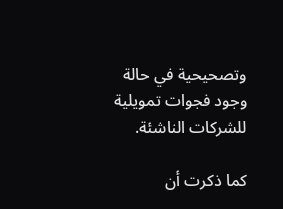وتصحيحية في حالة وجود فجوات تمويلية للشركات الناشئة.

كما ذكرت أن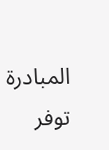المبادرة توفر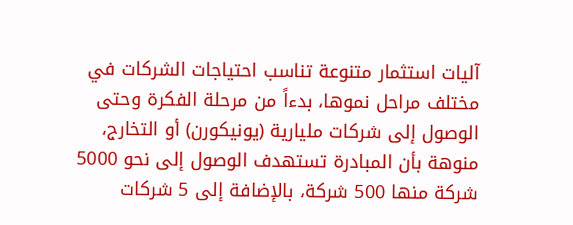آليات استثمار متنوعة تناسب احتياجات الشركات في مختلف مراحل نموها، بدءاً من مرحلة الفكرة وحتى الوصول إلى شركات مليارية (يونيكورن) أو التخارج، منوهة بأن المبادرة تستهدف الوصول إلى نحو 5000 شركة منها 500 شركة، بالإضافة إلى 5 شركات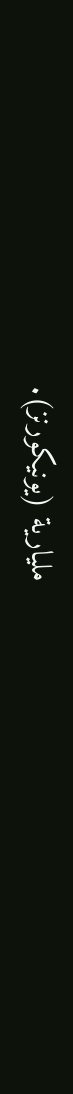مليارية (يونيكورنز).